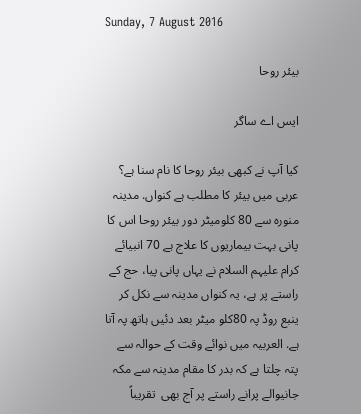Sunday, 7 August 2016

بیئر روحا

ایس اے ساگر

کیا آپ نے کبھی بیئر روحا کا نام سنا ہے؟ عربی میں بیئر کا مطلب ہے کنواں. مدینہ منورہ سے 80 کلومیٹر دور بیئر روحا اس کا پانی بہت بیماریوں کا علاج ہے 70 انبیائے کرام علیہم السلام نے یہاں پانی پیا، حج کے راستے پر ہے، یہ کنواں مدینہ سے نکل کر ینبع روڈ پہ 80کلو میٹر بعد دئیں ہاتھ پہ آتا ہے. العربیہ میں نوائے وقت کے حوالہ سے پتہ چلتا ہے کہ بدر کا مقام مدینہ سے مکہ جانیوالے پرانے راستے پر آج بھی  تقریباً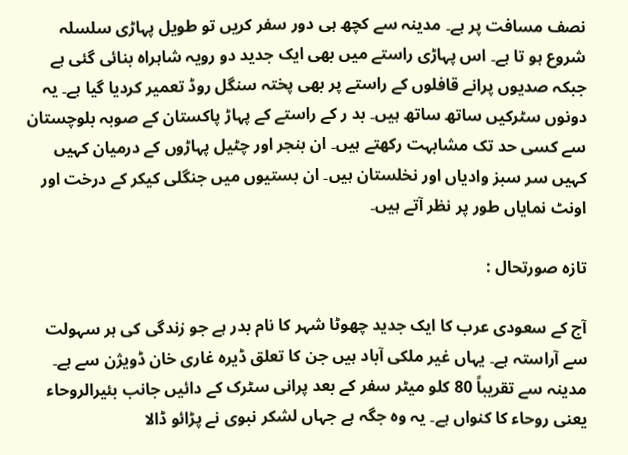نصف مسافت پر ہے۔ مدینہ سے کچھ ہی دور سفر کریں تو طویل پہاڑی سلسلہ شروع ہو تا ہے۔ اس پہاڑی راستے میں بھی ایک جدید دو رویہ شاہراہ بنائی گئی ہے جبکہ صدیوں پرانے قافلوں کے راستے پر بھی پختہ سنگل روڈ تعمیر کردیا گیا ہے۔ یہ دونوں سٹرکیں ساتھ ساتھ ہیں۔ بد ر کے راستے کے پہاڑ پاکستان کے صوبہ بلوچستان سے کسی حد تک مشابہت رکھتے ہیں۔ ان بنجر اور چٹیل پہاڑوں کے درمیان کہیں کہیں سر سبز وادیاں اور نخلستان ہیں۔ ان بستیوں میں جنگلی کیکر کے درخت اور اونٹ نمایاں طور پر نظر آتے ہیں۔

تازہ صورتحال :

آج کے سعودی عرب کا ایک جدید چھوٹا شہر کا نام بدر ہے جو زندگی کی ہر سہولت سے آراستہ ہے۔ یہاں غیر ملکی آباد ہیں جن کا تعلق ڈیرہ غاری خان ڈویژن سے ہے۔ مدینہ سے تقریباً 80 کلو میٹر سفر کے بعد پرانی سٹرک کے دائیں جانب بئیرالروحاء یعنی روحاء کا کنواں ہے۔ یہ وہ جگہ ہے جہاں لشکر نبوی نے پڑائو ڈالا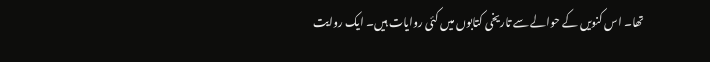تھا۔ اس کنویں کے حوالے سے تاریخی کتابوں میں کئی روایات ہیں۔ ایک روایت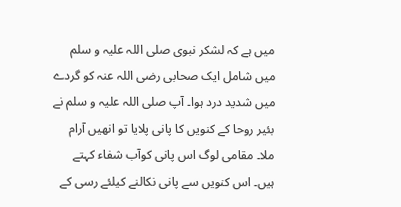میں ہے کہ لشکر نبوی صلی اللہ علیہ و سلم میں شامل ایک صحابی رضی اللہ عنہ کو گردے میں شدید درد ہوا۔ آپ صلی اللہ علیہ و سلم نے بئیر روحا کے کنویں کا پانی پلایا تو انھیں آرام ملا۔ مقامی لوگ اس پانی کوآب شفاء کہتے ہیں۔ اس کنویں سے پانی نکالنے کیلئے رسی کے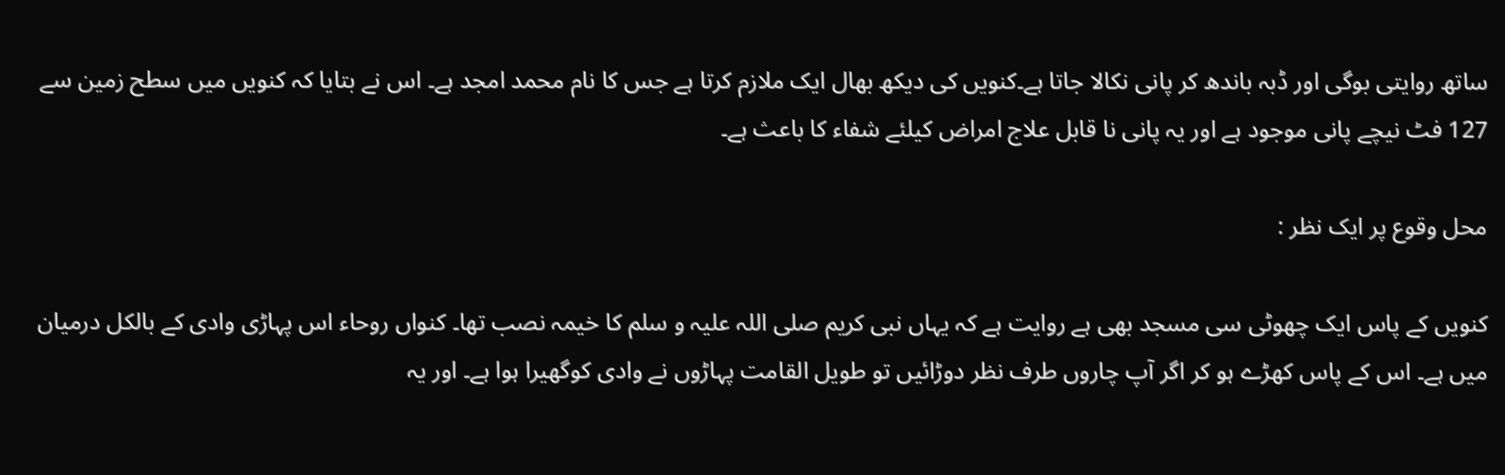ساتھ روایتی بوگی اور ڈبہ باندھ کر پانی نکالا جاتا ہے۔کنویں کی دیکھ بھال ایک ملازم کرتا ہے جس کا نام محمد امجد ہے۔ اس نے بتایا کہ کنویں میں سطح زمین سے 127 فٹ نیچے پانی موجود ہے اور یہ پانی نا قابل علاج امراض کیلئے شفاء کا باعث ہے۔

محل وقوع پر ایک نظر :

کنویں کے پاس ایک چھوٹی سی مسجد بھی ہے روایت ہے کہ یہاں نبی کریم صلی اللہ علیہ و سلم کا خیمہ نصب تھا۔ کنواں روحاء اس پہاڑی وادی کے بالکل درمیان میں ہے۔ اس کے پاس کھڑے ہو کر اگر آپ چاروں طرف نظر دوڑائیں تو طویل القامت پہاڑوں نے وادی کوگھیرا ہوا ہے۔ اور یہ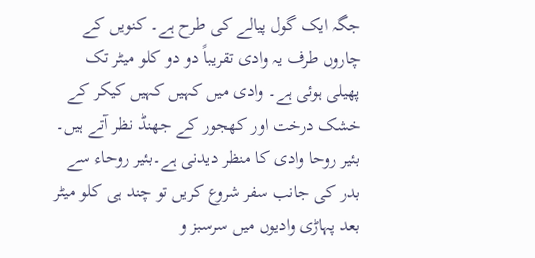جگہ ایک گول پیالے کی طرح ہے۔ کنویں کے چاروں طرف یہ وادی تقریباً دو دو کلو میٹر تک پھیلی ہوئی ہے۔ وادی میں کہیں کہیں کیکر کے خشک درخت اور کھجور کے جھنڈ نظر آتے ہیں۔ بئیر روحا وادی کا منظر دیدنی ہے۔بئیر روحاء سے بدر کی جانب سفر شروع کریں تو چند ہی کلو میٹر بعد پہاڑی وادیوں میں سرسبز و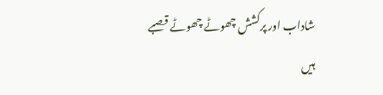شاداب اور پرکشش چھوٹے چھوٹے قصبے ہیں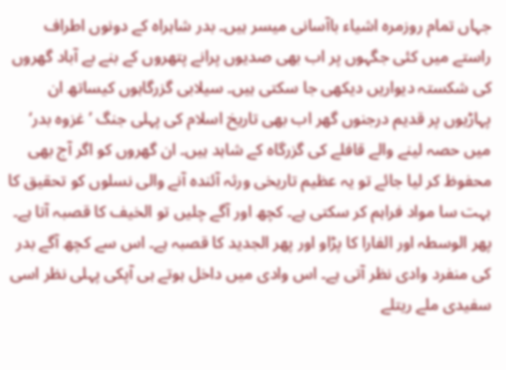جہاں تمام روزمرہ اشیاء باآسانی میسر ہیں۔ بدر شاہراہ کے دونوں اطراف راستے میں کئی جگہوں پر اب بھی صدیوں پرانے پتھروں کے بنے بے آباد گھروں کی شکستہ دیواریں دیکھی جا سکتی ہیں۔ سیلابی گزرگاہوں کیساتھ ان پہاڑیوں پر قدیم درجنوں گھر اب بھی تاریخ اسلام کی پہلی جنگ ’غزوہ بدر‘ میں حصہ لینے والے قافلے کی گزرگاہ کے شاہد ہیں۔ ان گھروں کو اگر آج بھی محفوظ کر لیا جائے تو یہ عظیم تاریخی ورثہ آئندہ آنے والی نسلوں کو تحقیق کا بہت سا مواد فراہم کر سکتی ہے۔ کچھ اور آگے چلیں تو الخیف کا قصبہ آتا ہے۔ پھر الوسطہ اور الفارا کا پڑاو اور پھر الجدید کا قصبہ ہے۔ اس سے کچھ آگے بدر کی منفرد وادی نظر آتی ہے۔ اس وادی میں داخل ہوتے ہی آپکی پہلی نظر اسی سفیدی ملے ریتلے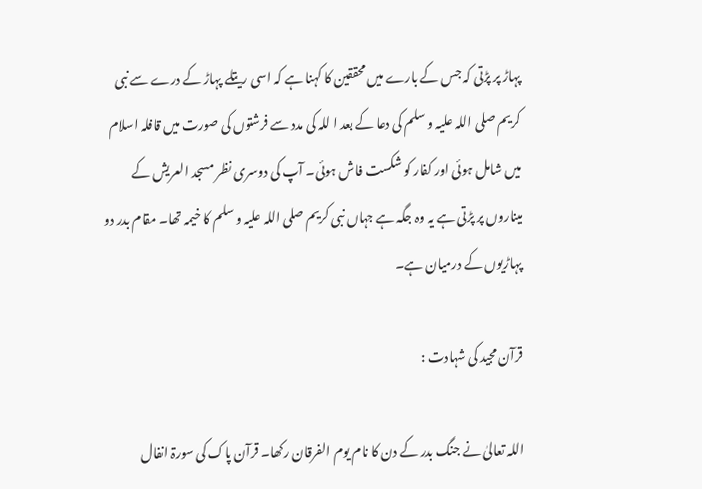پہاڑ پر پڑتی کہ جس کے بارے میں محققین کا کہنا ہے کہ اسی ریتلے پہاڑ کے درے سے نبی کریم صلی اللہ علیہ و سلم کی دعا کے بعد ا للہ کی مدد سے فرشتوں کی صورت میں قافلہ اسلام میں شامل ہوئی اور کفار کو شکست فاش ہوئی۔ آپ کی دوسری نظر مسجد العریش کے میناروں پر پڑتی ہے یہ وہ جگہ ہے جہاں نبی کریم صلی اللہ علیہ و سلم کا خیمہ تھا۔ مقام بدر دو پہاڑیوں کے درمیان ہے۔

قرآن مجید کی شہادت :

اللہ تعالیٰ نے جنگ بدر کے دن کا نام یوم الفرقان رکھا۔ قرآن پاک کی سورۃ انفال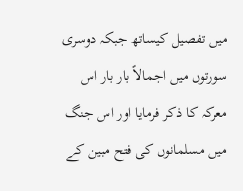میں تفصیل کیساتھ جبکہ دوسری سورتوں میں اجمالاً بار بار اس معرکہ کا ذکر فرمایا اور اس جنگ میں مسلمانوں کی فتح مبین کے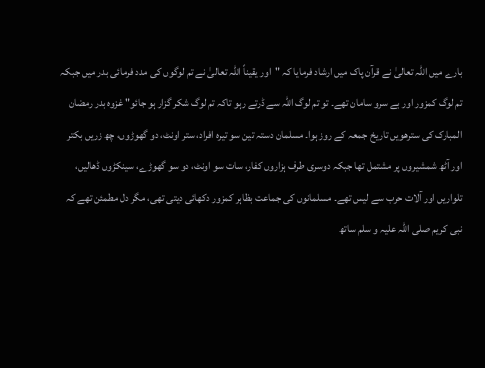بارے میں اللہ تعالیٰ نے قرآن پاک میں ارشاد فرمایا کہ "اور یقیناً اللہ تعالیٰ نے تم لوگوں کی مدد فرمائی بدر میں جبکہ تم لوگ کمزور اور بے سرو سامان تھے۔ تو تم لوگ اللہ سے ڈرتے رہو تاکہ تم لوگ شکر گزار ہو جائو" غزوہ بدر رمضان المبارک کی سترھویں تاریخ جمعہ کے روز ہوا۔ مسلمان دستہ تین سو تیرہ افراد، ستر اونٹ، دو گھوڑوں، چھ زریں بکتر اور آٹھ شمشیروں پر مشتمل تھا جبکہ دوسری طرف ہزاروں کفار، سات سو اونٹ، دو سو گھوڑے، سینکڑوں ڈھالیں، تلواریں اور آلات حرب سے لیس تھے۔ مسلمانوں کی جماعت بظاہر کمزور دکھائی دیتی تھی، مگر دل مطمئن تھے کہ نبی کریم صلی اللہ علیہ و سلم ساتھ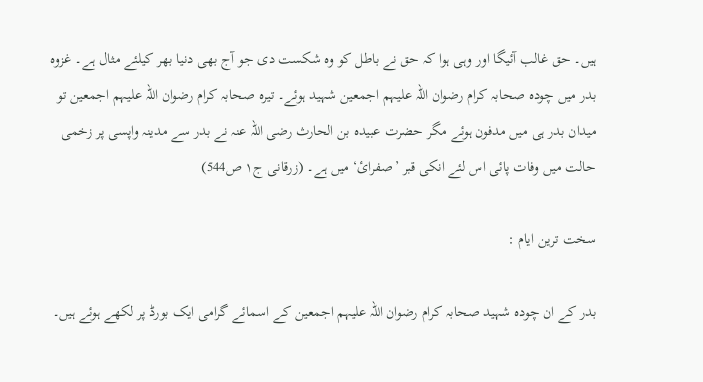ہیں۔ حق غالب آئیگا اور وہی ہوا کہ حق نے باطل کو وہ شکست دی جو آج بھی دنیا بھر کیلئے مثال ہے۔ غزوہ بدر میں چودہ صحابہ کرام رضوان اللہ علیہم اجمعین شہید ہوئے۔ تیرہ صحابہ کرام رضوان اللہ علیہم اجمعین تو میدان بدر ہی میں مدفون ہوئے مگر حضرت عبیدہ بن الحارث رضی اللہ عنہ نے بدر سے مدینہ واپسی پر زخمی حالت میں وفات پائی اس لئے انکی قبر ’صفرائ‘ میں ہے۔ (زرقانی ج۱ ص544)

سخت ترین ایام :

بدر کے ان چودہ شہید صحابہ کرام رضوان اللہ علیہم اجمعین کے اسمائے گرامی ایک بورڈ پر لکھے ہوئے ہیں۔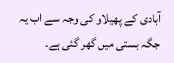آبادی کے پھیلاو کی وجہ سے اب یہ جگہ بستی میں گھر گئی ہے۔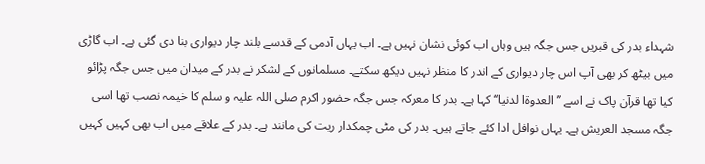شہداء بدر کی قبریں جس جگہ ہیں وہاں اب کوئی نشان نہیں ہے۔ اب یہاں آدمی کے قدسے بلند چار دیواری بنا دی گئی ہے۔ اب گاڑی میں بیٹھ کر بھی آپ اس چار دیواری کے اندر کا منظر نہیں دیکھ سکتے۔ مسلمانوں کے لشکر نے بدر کے میدان میں جس جگہ پڑائو کیا تھا قرآن پاک نے اسے ’’العدوۃا لدنیا‘‘ کہا ہے۔ بدر کا معرکہ جس جگہ حضور اکرم صلی اللہ علیہ و سلم کا خیمہ نصب تھا اسی جگہ مسجد العریش ہے۔ یہاں نوافل ادا کئے جاتے ہیں۔ بدر کی مٹی چمکدار ریت کی مانند ہے۔ بدر کے علاقے میں اب بھی کہیں کہیں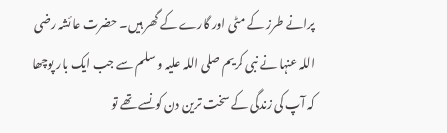پرانے طرز کے مٹی اور گارے کے گھر ہیں۔ حضرت عائشہ رضی اللہ عنہا نے نبی کریم صلی اللہ علیہ و سلم سے جب ایک بار پوچھا کہ آپ کی زندگی کے سخت ترین دن کونسے تھے تو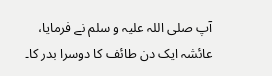آپ صلی اللہ علیہ و سلم نے فرمایا،
عائشہ ایک دن طائف کا دوسرا بدر کا۔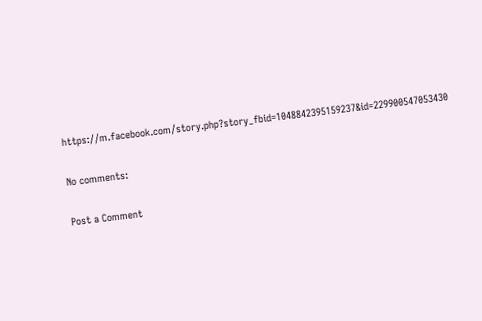https://m.facebook.com/story.php?story_fbid=1048842395159237&id=229900547053430

No comments:

Post a Comment